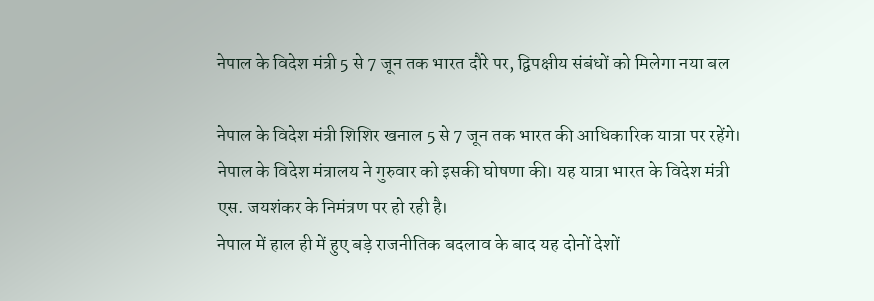नेपाल के विदेश मंत्री 5 से 7 जून तक भारत दौरे पर, द्विपक्षीय संबंधों को मिलेगा नया बल

नेपाल के विदेश मंत्री शिशिर खनाल 5 से 7 जून तक भारत की आधिकारिक यात्रा पर रहेंगे। नेपाल के विदेश मंत्रालय ने गुरुवार को इसकी घोषणा की। यह यात्रा भारत के विदेश मंत्री एस. जयशंकर के निमंत्रण पर हो रही है।
नेपाल में हाल ही में हुए बड़े राजनीतिक बदलाव के बाद यह दोनों देशों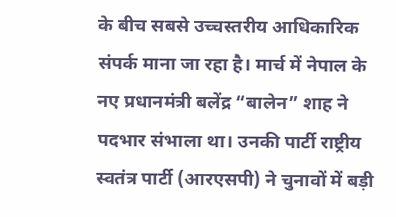के बीच सबसे उच्चस्तरीय आधिकारिक संपर्क माना जा रहा है। मार्च में नेपाल के नए प्रधानमंत्री बलेंद्र “बालेन” शाह ने पदभार संभाला था। उनकी पार्टी राष्ट्रीय स्वतंत्र पार्टी (आरएसपी) ने चुनावों में बड़ी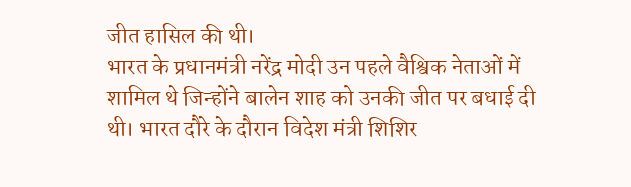जीत हासिल की थी।
भारत के प्रधानमंत्री नरेंद्र मोदी उन पहले वैश्विक नेताओं में शामिल थे जिन्होंने बालेन शाह को उनकी जीत पर बधाई दी थी। भारत दौरे के दौरान विदेश मंत्री शिशिर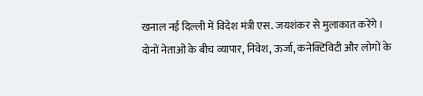खनाल नई दिल्ली में विदेश मंत्री एस. जयशंकर से मुलाकात करेंगे। दोनों नेताओं के बीच व्यापार, निवेश, ऊर्जा, कनेक्टिविटी और लोगों के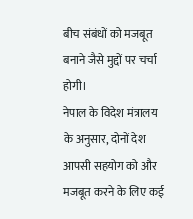बीच संबंधों को मजबूत बनाने जैसे मुद्दों पर चर्चा होगी।
नेपाल के विदेश मंत्रालय के अनुसार, दोनों देश आपसी सहयोग को और मजबूत करने के लिए कई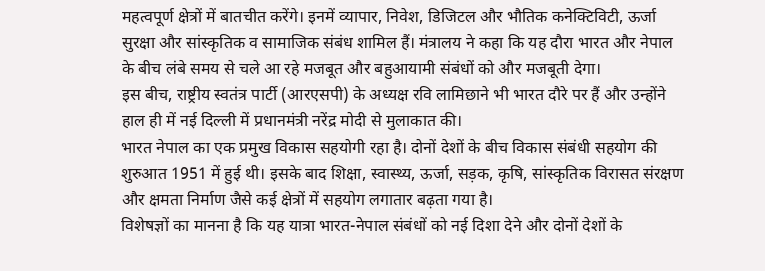महत्वपूर्ण क्षेत्रों में बातचीत करेंगे। इनमें व्यापार, निवेश, डिजिटल और भौतिक कनेक्टिविटी, ऊर्जा सुरक्षा और सांस्कृतिक व सामाजिक संबंध शामिल हैं। मंत्रालय ने कहा कि यह दौरा भारत और नेपाल के बीच लंबे समय से चले आ रहे मजबूत और बहुआयामी संबंधों को और मजबूती देगा।
इस बीच, राष्ट्रीय स्वतंत्र पार्टी (आरएसपी) के अध्यक्ष रवि लामिछाने भी भारत दौरे पर हैं और उन्होंने हाल ही में नई दिल्ली में प्रधानमंत्री नरेंद्र मोदी से मुलाकात की।
भारत नेपाल का एक प्रमुख विकास सहयोगी रहा है। दोनों देशों के बीच विकास संबंधी सहयोग की शुरुआत 1951 में हुई थी। इसके बाद शिक्षा, स्वास्थ्य, ऊर्जा, सड़क, कृषि, सांस्कृतिक विरासत संरक्षण और क्षमता निर्माण जैसे कई क्षेत्रों में सहयोग लगातार बढ़ता गया है।
विशेषज्ञों का मानना है कि यह यात्रा भारत-नेपाल संबंधों को नई दिशा देने और दोनों देशों के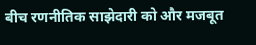बीच रणनीतिक साझेदारी को और मजबूत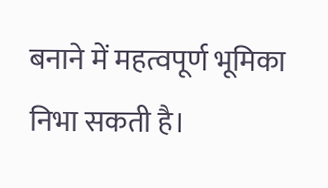बनाने में महत्वपूर्ण भूमिका निभा सकती है।